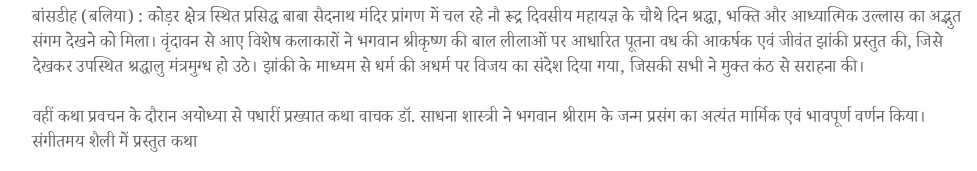बांसडीह (बलिया) : कोड़र क्षेत्र स्थित प्रसिद्ध बाबा सैदनाथ मंदिर प्रांगण में चल रहे नौ रूद्र दिवसीय महायज्ञ के चौथे दिन श्रद्धा, भक्ति और आध्यात्मिक उल्लास का अद्भुत संगम देखने को मिला। वृंदावन से आए विशेष कलाकारों ने भगवान श्रीकृष्ण की बाल लीलाओं पर आधारित पूतना वध की आकर्षक एवं जीवंत झांकी प्रस्तुत की, जिसे देखकर उपस्थित श्रद्धालु मंत्रमुग्ध हो उठे। झांकी के माध्यम से धर्म की अधर्म पर विजय का संदेश दिया गया, जिसकी सभी ने मुक्त कंठ से सराहना की।

वहीं कथा प्रवचन के दौरान अयोध्या से पधारीं प्रख्यात कथा वाचक डॉ. साधना शास्त्री ने भगवान श्रीराम के जन्म प्रसंग का अत्यंत मार्मिक एवं भावपूर्ण वर्णन किया। संगीतमय शैली में प्रस्तुत कथा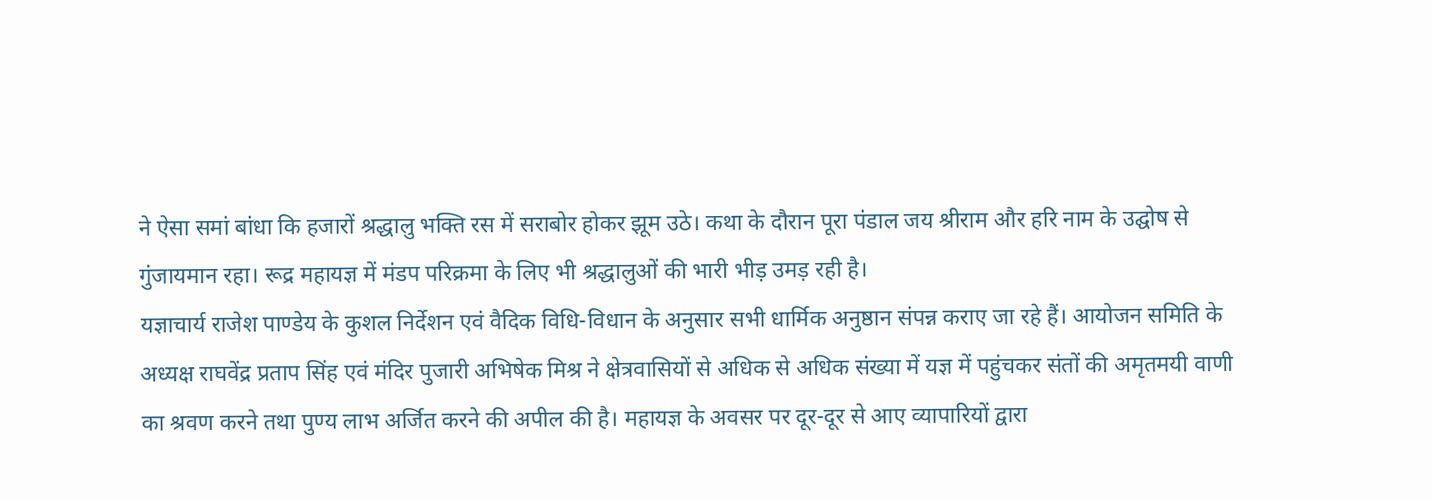ने ऐसा समां बांधा कि हजारों श्रद्धालु भक्ति रस में सराबोर होकर झूम उठे। कथा के दौरान पूरा पंडाल जय श्रीराम और हरि नाम के उद्घोष से गुंजायमान रहा। रूद्र महायज्ञ में मंडप परिक्रमा के लिए भी श्रद्धालुओं की भारी भीड़ उमड़ रही है।
यज्ञाचार्य राजेश पाण्डेय के कुशल निर्देशन एवं वैदिक विधि-विधान के अनुसार सभी धार्मिक अनुष्ठान संपन्न कराए जा रहे हैं। आयोजन समिति के अध्यक्ष राघवेंद्र प्रताप सिंह एवं मंदिर पुजारी अभिषेक मिश्र ने क्षेत्रवासियों से अधिक से अधिक संख्या में यज्ञ में पहुंचकर संतों की अमृतमयी वाणी का श्रवण करने तथा पुण्य लाभ अर्जित करने की अपील की है। महायज्ञ के अवसर पर दूर-दूर से आए व्यापारियों द्वारा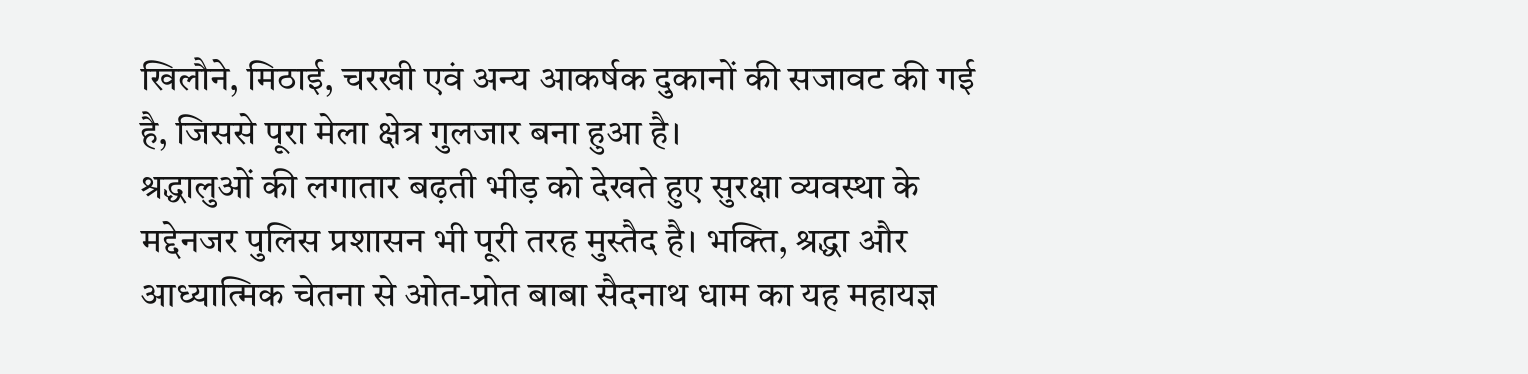खिलौने, मिठाई, चरखी एवं अन्य आकर्षक दुकानों की सजावट की गई है, जिससे पूरा मेला क्षेत्र गुलजार बना हुआ है।
श्रद्धालुओं की लगातार बढ़ती भीड़ को देखते हुए सुरक्षा व्यवस्था के मद्देनजर पुलिस प्रशासन भी पूरी तरह मुस्तैद है। भक्ति, श्रद्धा और आध्यात्मिक चेतना से ओत-प्रोत बाबा सैदनाथ धाम का यह महायज्ञ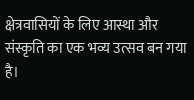क्षेत्रवासियों के लिए आस्था और संस्कृति का एक भव्य उत्सव बन गया है।